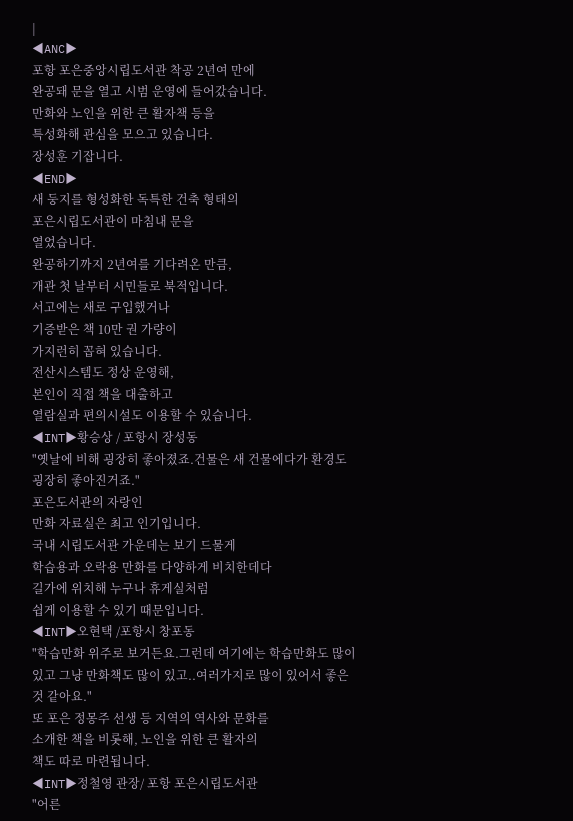|
◀ANC▶
포항 포은중앙시립도서관 착공 2년여 만에
완공돼 문을 열고 시범 운영에 들어갔습니다.
만화와 노인을 위한 큰 활자책 등을
특성화해 관심을 모으고 있습니다.
장성훈 기잡니다.
◀END▶
새 둥지를 형성화한 독특한 건축 형태의
포은시립도서관이 마침내 문을
열었습니다.
완공하기까지 2년여를 기다려온 만큼,
개관 첫 날부터 시민들로 북적입니다.
서고에는 새로 구입했거나
기증받은 책 10만 권 가량이
가지런히 꼽혀 있습니다.
전산시스템도 정상 운영해,
본인이 직접 책을 대출하고
열람실과 편의시설도 이용할 수 있습니다.
◀INT▶황승상 / 포항시 장성동
"옛날에 비해 굉장히 좋아졌죠.건물은 새 건물에다가 환경도 굉장히 좋아진거죠."
포은도서관의 자랑인
만화 자료실은 최고 인기입니다.
국내 시립도서관 가운데는 보기 드물게
학습용과 오락용 만화를 다양하게 비치한데다
길가에 위치해 누구나 휴게실처럼
쉽게 이용할 수 있기 때문입니다.
◀INT▶오현택 /포항시 창포동
"학습만화 위주로 보거든요.그런데 여기에는 학습만화도 많이 있고 그냥 만화책도 많이 있고..여러가지로 많이 있어서 좋은 것 같아요."
또 포은 정몽주 선생 등 지역의 역사와 문화를
소개한 책을 비롯해, 노인을 위한 큰 활자의
책도 따로 마련됩니다.
◀INT▶정철영 관장/ 포항 포은시립도서관
"어른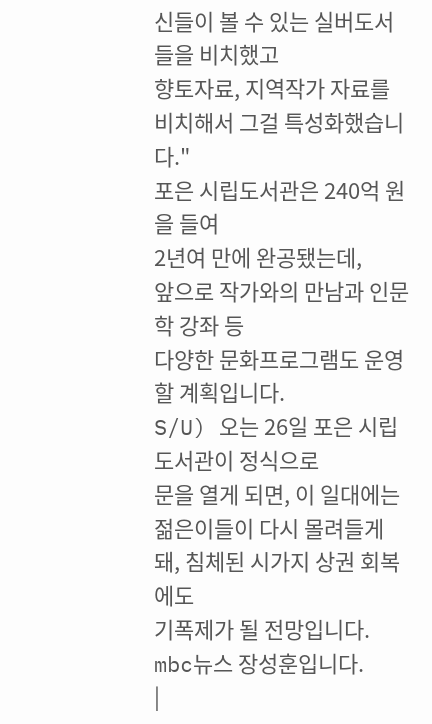신들이 볼 수 있는 실버도서들을 비치했고
향토자료, 지역작가 자료를 비치해서 그걸 특성화했습니다."
포은 시립도서관은 240억 원을 들여
2년여 만에 완공됐는데,
앞으로 작가와의 만남과 인문학 강좌 등
다양한 문화프로그램도 운영할 계획입니다.
S/U) 오는 26일 포은 시립도서관이 정식으로
문을 열게 되면, 이 일대에는 젊은이들이 다시 몰려들게 돼, 침체된 시가지 상권 회복에도
기폭제가 될 전망입니다.
mbc뉴스 장성훈입니다.
|